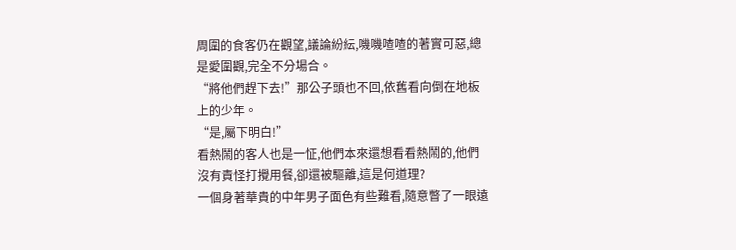周圍的食客仍在觀望,議論紛紜,嘰嘰喳喳的著實可惡,總是愛圍觀,完全不分場合。
“將他們趕下去!”那公子頭也不回,依舊看向倒在地板上的少年。
“是,屬下明白!”
看熱鬧的客人也是一怔,他們本來還想看看熱鬧的,他們沒有責怪打攪用餐,卻還被驅離,這是何道理?
一個身著華貴的中年男子面色有些難看,隨意瞥了一眼遠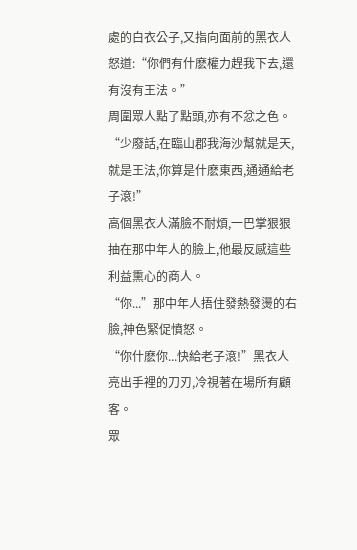處的白衣公子,又指向面前的黑衣人怒道:“你們有什麽權力趕我下去,還有沒有王法。”
周圍眾人點了點頭,亦有不忿之色。
“少廢話,在臨山郡我海沙幫就是天,就是王法,你算是什麽東西,通通給老子滾!”
高個黑衣人滿臉不耐煩,一巴掌狠狠抽在那中年人的臉上,他最反感這些利益熏心的商人。
“你...”那中年人捂住發熱發燙的右臉,神色緊促憤怒。
“你什麽你...快給老子滾!”黑衣人亮出手裡的刀刃,冷視著在場所有顧客。
眾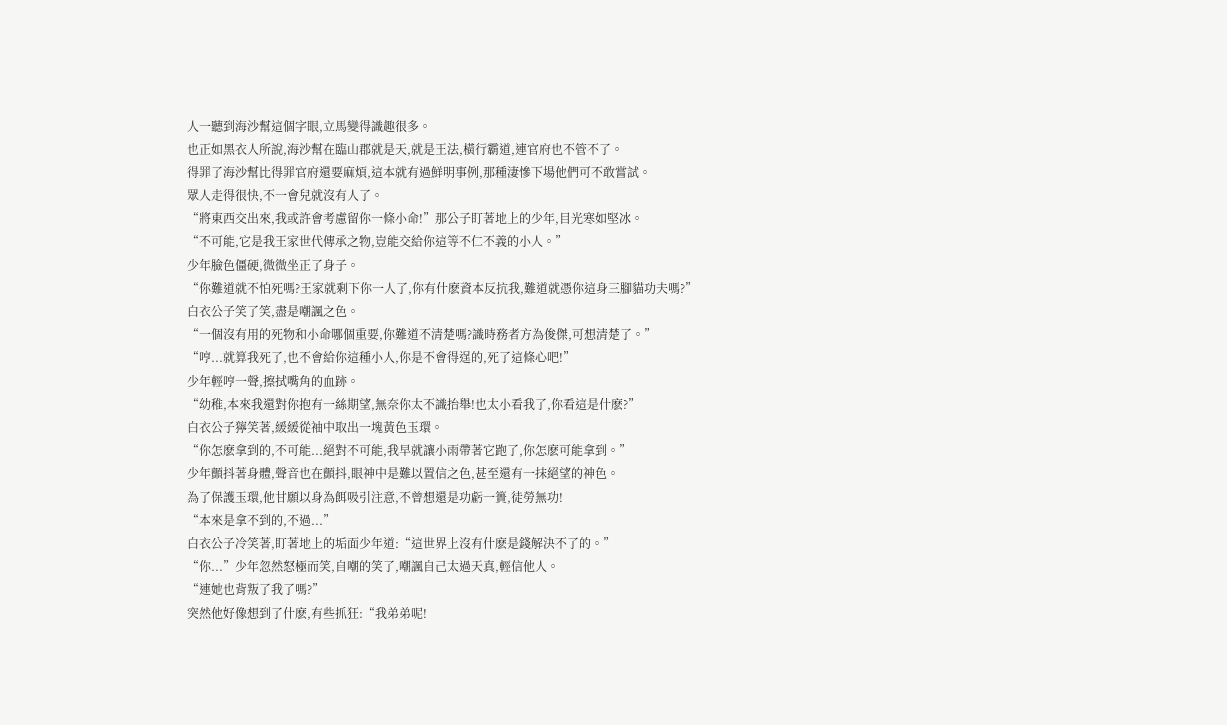人一聽到海沙幫這個字眼,立馬變得識趣很多。
也正如黑衣人所說,海沙幫在臨山郡就是天,就是王法,橫行霸道,連官府也不管不了。
得罪了海沙幫比得罪官府還要麻煩,這本就有過鮮明事例,那種淒慘下場他們可不敢嘗試。
眾人走得很快,不一會兒就沒有人了。
“將東西交出來,我或許會考慮留你一條小命!”那公子盯著地上的少年,目光寒如堅冰。
“不可能,它是我王家世代傳承之物,豈能交給你這等不仁不義的小人。”
少年臉色僵硬,微微坐正了身子。
“你難道就不怕死嗎?王家就剩下你一人了,你有什麽資本反抗我,難道就憑你這身三腳貓功夫嗎?”
白衣公子笑了笑,盡是嘲諷之色。
“一個沒有用的死物和小命哪個重要,你難道不清楚嗎?識時務者方為俊傑,可想清楚了。”
“哼...就算我死了,也不會給你這種小人,你是不會得逞的,死了這條心吧!”
少年輕哼一聲,擦拭嘴角的血跡。
“幼稚,本來我還對你抱有一絲期望,無奈你太不識抬舉!也太小看我了,你看這是什麽?”
白衣公子獰笑著,緩緩從袖中取出一塊黃色玉環。
“你怎麽拿到的,不可能...絕對不可能,我早就讓小雨帶著它跑了,你怎麽可能拿到。”
少年顫抖著身體,聲音也在顫抖,眼神中是難以置信之色,甚至還有一抹絕望的神色。
為了保護玉環,他甘願以身為餌吸引注意,不曾想還是功虧一簣,徒勞無功!
“本來是拿不到的,不過...”
白衣公子冷笑著,盯著地上的垢面少年道:“這世界上沒有什麽是錢解決不了的。”
“你...”少年忽然怒極而笑,自嘲的笑了,嘲諷自己太過天真,輕信他人。
“連她也背叛了我了嗎?”
突然他好像想到了什麽,有些抓狂:“我弟弟呢!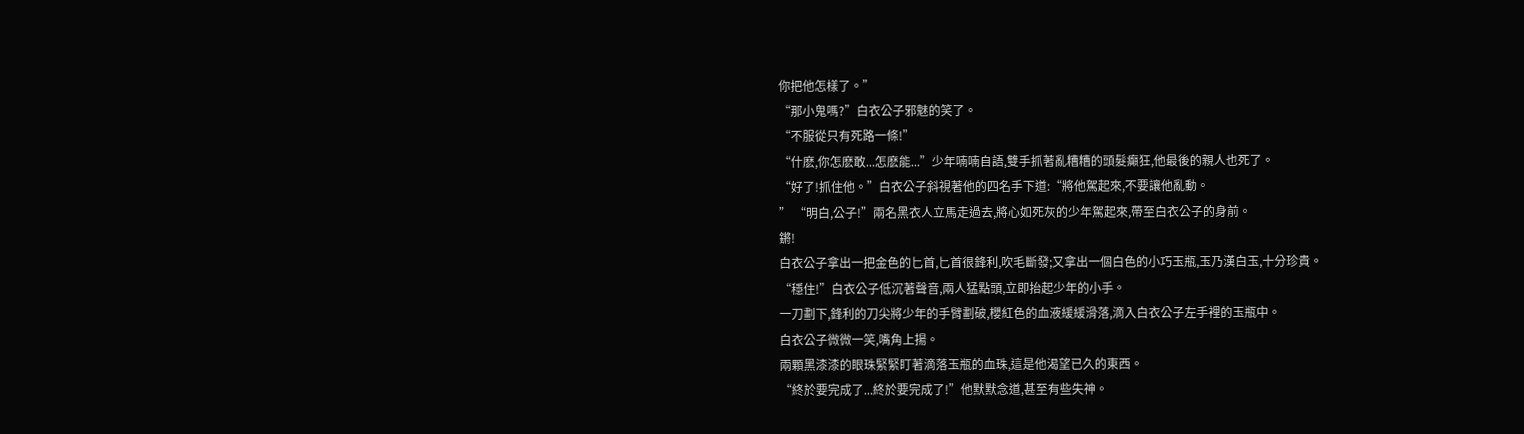你把他怎樣了。”
“那小鬼嗎?”白衣公子邪魅的笑了。
“不服從只有死路一條!”
“什麽,你怎麽敢...怎麽能...”少年喃喃自語,雙手抓著亂糟糟的頭髮癲狂,他最後的親人也死了。
“好了!抓住他。”白衣公子斜視著他的四名手下道:“將他駕起來,不要讓他亂動。
” “明白,公子!”兩名黑衣人立馬走過去,將心如死灰的少年駕起來,帶至白衣公子的身前。
鏘!
白衣公子拿出一把金色的匕首,匕首很鋒利,吹毛斷發;又拿出一個白色的小巧玉瓶,玉乃漢白玉,十分珍貴。
“穩住!”白衣公子低沉著聲音,兩人猛點頭,立即抬起少年的小手。
一刀劃下,鋒利的刀尖將少年的手臂劃破,櫻紅色的血液緩緩滑落,滴入白衣公子左手裡的玉瓶中。
白衣公子微微一笑,嘴角上揚。
兩顆黑漆漆的眼珠緊緊盯著滴落玉瓶的血珠,這是他渴望已久的東西。
“終於要完成了...終於要完成了!”他默默念道,甚至有些失神。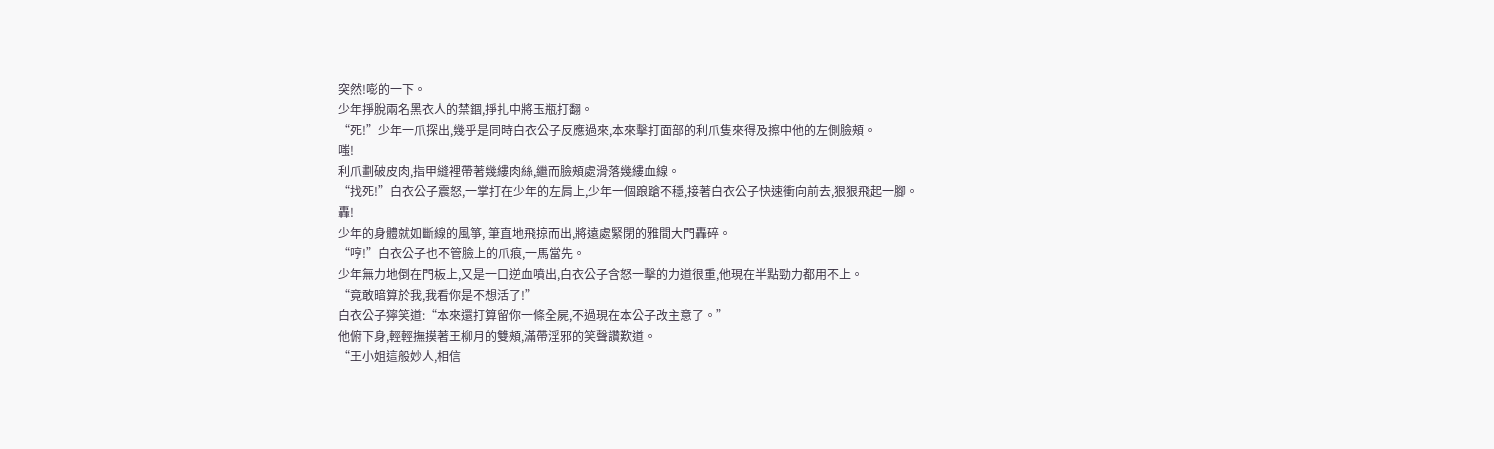突然!嘭的一下。
少年掙脫兩名黑衣人的禁錮,掙扎中將玉瓶打翻。
“死!”少年一爪探出,幾乎是同時白衣公子反應過來,本來擊打面部的利爪隻來得及擦中他的左側臉頰。
嗤!
利爪劃破皮肉,指甲縫裡帶著幾縷肉絲,繼而臉頰處滑落幾縷血線。
“找死!”白衣公子震怒,一掌打在少年的左肩上,少年一個踉蹌不穩,接著白衣公子快速衝向前去,狠狠飛起一腳。
轟!
少年的身體就如斷線的風箏, 筆直地飛掠而出,將遠處緊閉的雅間大門轟碎。
“哼!”白衣公子也不管臉上的爪痕,一馬當先。
少年無力地倒在門板上,又是一口逆血噴出,白衣公子含怒一擊的力道很重,他現在半點勁力都用不上。
“竟敢暗算於我,我看你是不想活了!”
白衣公子獰笑道:“本來還打算留你一條全屍,不過現在本公子改主意了。”
他俯下身,輕輕撫摸著王柳月的雙頰,滿帶淫邪的笑聲讚歎道。
“王小姐這般妙人,相信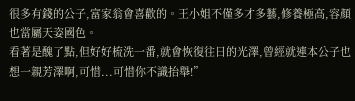很多有錢的公子,富家翁會喜歡的。王小姐不僅多才多藝,修養極高,容顏也當屬天姿國色。
看著是醜了點,但好好梳洗一番,就會恢復往日的光澤,曾經就連本公子也想一親芳澤啊,可惜...可惜你不識抬舉!”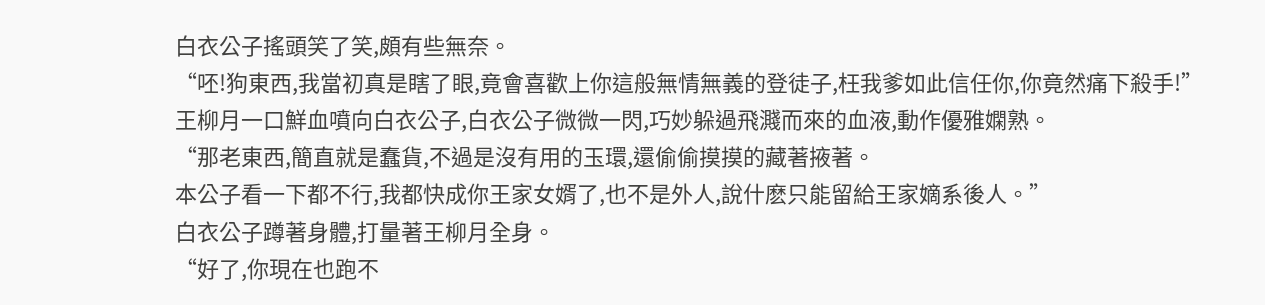白衣公子搖頭笑了笑,頗有些無奈。
“呸!狗東西,我當初真是瞎了眼,竟會喜歡上你這般無情無義的登徒子,枉我爹如此信任你,你竟然痛下殺手!”
王柳月一口鮮血噴向白衣公子,白衣公子微微一閃,巧妙躲過飛濺而來的血液,動作優雅嫻熟。
“那老東西,簡直就是蠢貨,不過是沒有用的玉環,還偷偷摸摸的藏著掖著。
本公子看一下都不行,我都快成你王家女婿了,也不是外人,說什麽只能留給王家嫡系後人。”
白衣公子蹲著身體,打量著王柳月全身。
“好了,你現在也跑不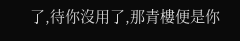了,待你沒用了,那青樓便是你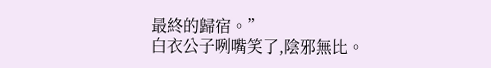最終的歸宿。”
白衣公子咧嘴笑了,陰邪無比。